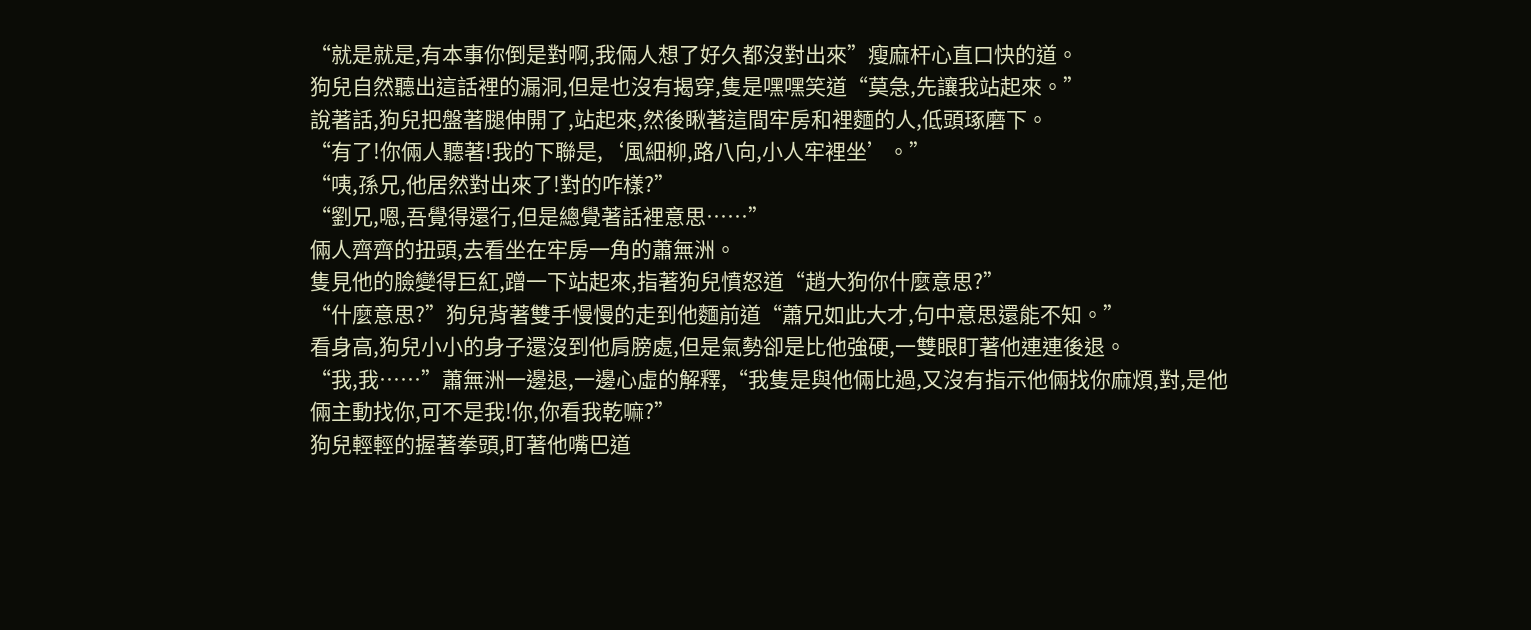“就是就是,有本事你倒是對啊,我倆人想了好久都沒對出來”瘦麻杆心直口快的道。
狗兒自然聽出這話裡的漏洞,但是也沒有揭穿,隻是嘿嘿笑道“莫急,先讓我站起來。”
說著話,狗兒把盤著腿伸開了,站起來,然後瞅著這間牢房和裡麵的人,低頭琢磨下。
“有了!你倆人聽著!我的下聯是,‘風細柳,路八向,小人牢裡坐’。”
“咦,孫兄,他居然對出來了!對的咋樣?”
“劉兄,嗯,吾覺得還行,但是總覺著話裡意思……”
倆人齊齊的扭頭,去看坐在牢房一角的蕭無洲。
隻見他的臉變得巨紅,蹭一下站起來,指著狗兒憤怒道“趙大狗你什麼意思?”
“什麼意思?”狗兒背著雙手慢慢的走到他麵前道“蕭兄如此大才,句中意思還能不知。”
看身高,狗兒小小的身子還沒到他肩膀處,但是氣勢卻是比他強硬,一雙眼盯著他連連後退。
“我,我……”蕭無洲一邊退,一邊心虛的解釋,“我隻是與他倆比過,又沒有指示他倆找你麻煩,對,是他倆主動找你,可不是我!你,你看我乾嘛?”
狗兒輕輕的握著拳頭,盯著他嘴巴道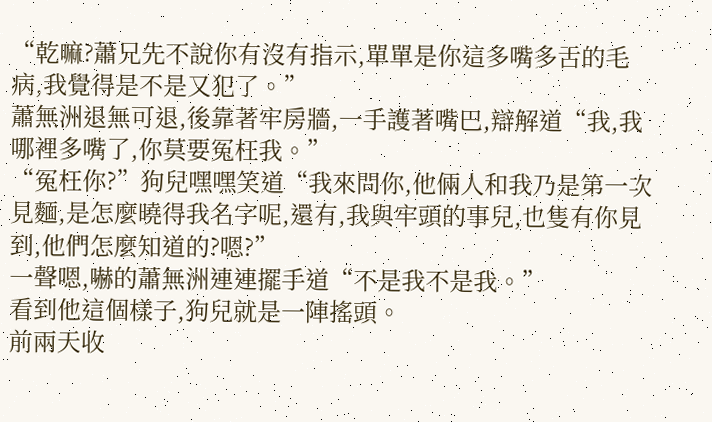“乾嘛?蕭兄先不說你有沒有指示,單單是你這多嘴多舌的毛病,我覺得是不是又犯了。”
蕭無洲退無可退,後靠著牢房牆,一手護著嘴巴,辯解道“我,我哪裡多嘴了,你莫要冤枉我。”
“冤枉你?”狗兒嘿嘿笑道“我來問你,他倆人和我乃是第一次見麵,是怎麼曉得我名字呢,還有,我與牢頭的事兒,也隻有你見到,他們怎麼知道的?嗯?”
一聲嗯,嚇的蕭無洲連連擺手道“不是我不是我。”
看到他這個樣子,狗兒就是一陣搖頭。
前兩天收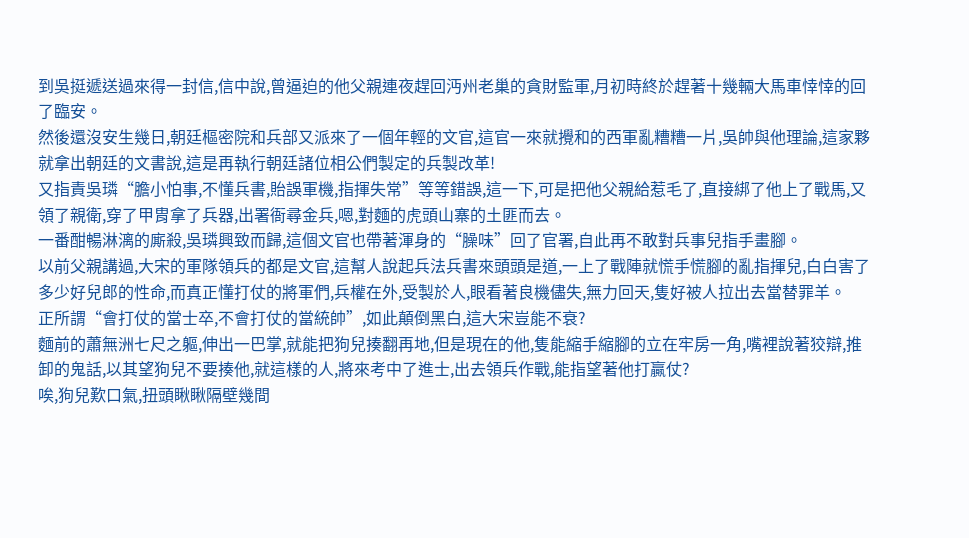到吳挺遞送過來得一封信,信中說,曾逼迫的他父親連夜趕回沔州老巢的貪財監軍,月初時終於趕著十幾輛大馬車悻悻的回了臨安。
然後還沒安生幾日,朝廷樞密院和兵部又派來了一個年輕的文官,這官一來就攪和的西軍亂糟糟一片,吳帥與他理論,這家夥就拿出朝廷的文書說,這是再執行朝廷諸位相公們製定的兵製改革!
又指責吳璘“膽小怕事,不懂兵書,貽誤軍機,指揮失常”等等錯誤,這一下,可是把他父親給惹毛了,直接綁了他上了戰馬,又領了親衛,穿了甲胄拿了兵器,出署衙尋金兵,嗯,對麵的虎頭山寨的土匪而去。
一番酣暢淋漓的廝殺,吳璘興致而歸,這個文官也帶著渾身的“臊味”回了官署,自此再不敢對兵事兒指手畫腳。
以前父親講過,大宋的軍隊領兵的都是文官,這幫人說起兵法兵書來頭頭是道,一上了戰陣就慌手慌腳的亂指揮兒,白白害了多少好兒郎的性命,而真正懂打仗的將軍們,兵權在外,受製於人,眼看著良機儘失,無力回天,隻好被人拉出去當替罪羊。
正所謂“會打仗的當士卒,不會打仗的當統帥”,如此顛倒黑白,這大宋豈能不衰?
麵前的蕭無洲七尺之軀,伸出一巴掌,就能把狗兒揍翻再地,但是現在的他,隻能縮手縮腳的立在牢房一角,嘴裡說著狡辯,推卸的鬼話,以其望狗兒不要揍他,就這樣的人,將來考中了進士,出去領兵作戰,能指望著他打贏仗?
唉,狗兒歎口氣,扭頭瞅瞅隔壁幾間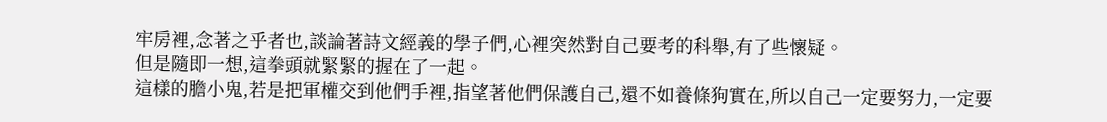牢房裡,念著之乎者也,談論著詩文經義的學子們,心裡突然對自己要考的科舉,有了些懷疑。
但是隨即一想,這拳頭就緊緊的握在了一起。
這樣的膽小鬼,若是把軍權交到他們手裡,指望著他們保護自己,還不如養條狗實在,所以自己一定要努力,一定要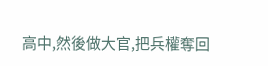高中,然後做大官,把兵權奪回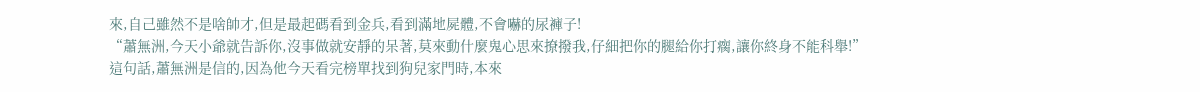來,自己雖然不是啥帥才,但是最起碼看到金兵,看到滿地屍體,不會嚇的尿褲子!
“蕭無洲,今天小爺就告訴你,沒事做就安靜的呆著,莫來動什麼鬼心思來撩撥我,仔細把你的腿給你打瘸,讓你終身不能科舉!”
這句話,蕭無洲是信的,因為他今天看完榜單找到狗兒家門時,本來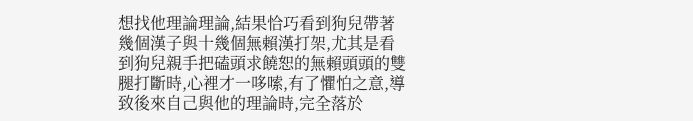想找他理論理論,結果恰巧看到狗兒帶著幾個漢子與十幾個無賴漢打架,尤其是看到狗兒親手把磕頭求饒恕的無賴頭頭的雙腿打斷時,心裡才一哆嗦,有了懼怕之意,導致後來自己與他的理論時,完全落於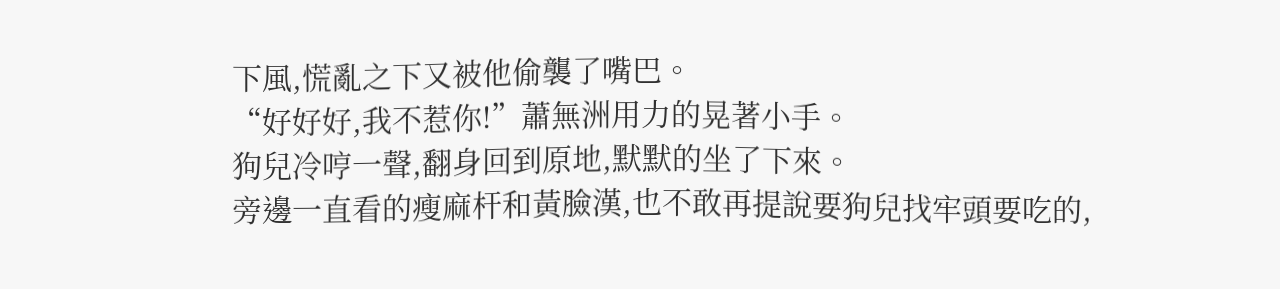下風,慌亂之下又被他偷襲了嘴巴。
“好好好,我不惹你!”蕭無洲用力的晃著小手。
狗兒冷哼一聲,翻身回到原地,默默的坐了下來。
旁邊一直看的瘦麻杆和黃臉漢,也不敢再提說要狗兒找牢頭要吃的,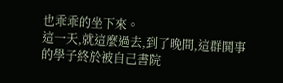也乖乖的坐下來。
這一天,就這麼過去,到了晚間,這群鬨事的學子終於被自己書院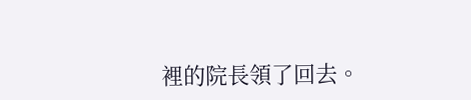裡的院長領了回去。